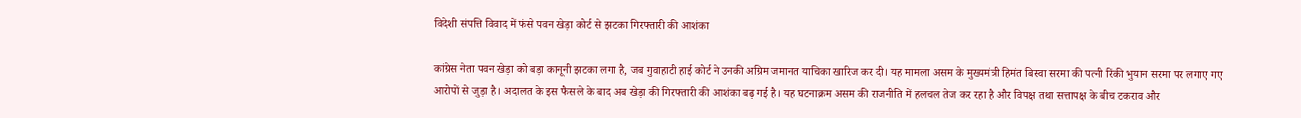विदेशी संपत्ति विवाद में फंसे पवन खेड़ा कोर्ट से झटका गिरफ्तारी की आशंका

कांग्रेस नेता पवन खेड़ा को बड़ा कानूनी झटका लगा है, जब गुवाहाटी हाई कोर्ट ने उनकी अग्रिम जमानत याचिका खारिज कर दी। यह मामला असम के मुख्यमंत्री हिमंत बिस्वा सरमा की पत्नी रिंकी भुयान सरमा पर लगाए गए आरोपों से जुड़ा है। अदालत के इस फैसले के बाद अब खेड़ा की गिरफ्तारी की आशंका बढ़ गई है। यह घटनाक्रम असम की राजनीति में हलचल तेज कर रहा है और विपक्ष तथा सत्तापक्ष के बीच टकराव और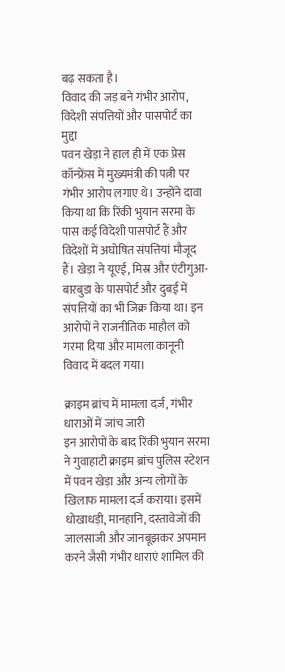बढ़ सकता है।
विवाद की जड़ बने गंभीर आरोप, विदेशी संपत्तियों और पासपोर्ट का मुद्दा
पवन खेड़ा ने हाल ही में एक प्रेस कॉन्फ्रेंस में मुख्यमंत्री की पत्नी पर गंभीर आरोप लगाए थे। उन्होंने दावा किया था कि रिंकी भुयान सरमा के पास कई विदेशी पासपोर्ट हैं और विदेशों में अघोषित संपत्तियां मौजूद हैं। खेड़ा ने यूएई, मिस्र और एंटीगुआ-बारबुडा के पासपोर्ट और दुबई में संपत्तियों का भी जिक्र किया था। इन आरोपों ने राजनीतिक माहौल को गरमा दिया और मामला कानूनी विवाद में बदल गया।

क्राइम ब्रांच में मामला दर्ज, गंभीर धाराओं में जांच जारी
इन आरोपों के बाद रिंकी भुयान सरमा ने गुवाहाटी क्राइम ब्रांच पुलिस स्टेशन में पवन खेड़ा और अन्य लोगों के खिलाफ मामला दर्ज कराया। इसमें धोखाधड़ी, मानहानि, दस्तावेजों की जालसाजी और जानबूझकर अपमान करने जैसी गंभीर धाराएं शामिल की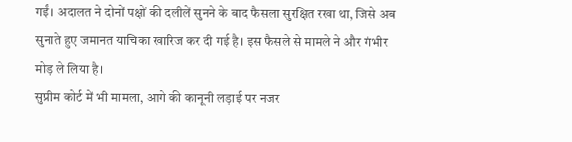गईं। अदालत ने दोनों पक्षों की दलीलें सुनने के बाद फैसला सुरक्षित रखा था, जिसे अब सुनाते हुए जमानत याचिका खारिज कर दी गई है। इस फैसले से मामले ने और गंभीर मोड़ ले लिया है।
सुप्रीम कोर्ट में भी मामला, आगे की कानूनी लड़ाई पर नजर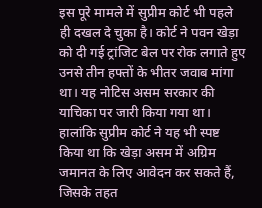इस पूरे मामले में सुप्रीम कोर्ट भी पहले ही दखल दे चुका है। कोर्ट ने पवन खेड़ा को दी गई ट्रांजिट बेल पर रोक लगाते हुए उनसे तीन हफ्तों के भीतर जवाब मांगा था। यह नोटिस असम सरकार की याचिका पर जारी किया गया था। हालांकि सुप्रीम कोर्ट ने यह भी स्पष्ट किया था कि खेड़ा असम में अग्रिम जमानत के लिए आवेदन कर सकते हैं, जिसके तहत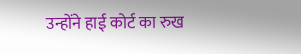उन्होंने हाई कोर्ट का रुख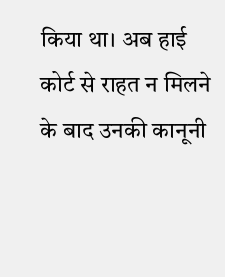किया था। अब हाई कोर्ट से राहत न मिलने के बाद उनकी कानूनी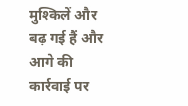मुश्किलें और बढ़ गई हैं और आगे की कार्रवाई पर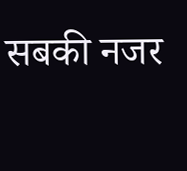सबकी नजर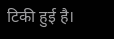टिकी हुई है।